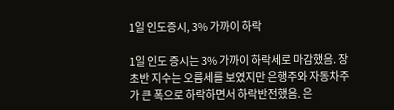1일 인도증시, 3% 가까이 하락

1일 인도 증시는 3% 가까이 하락세로 마감했음. 장초반 지수는 오름세를 보였지만 은행주와 자동차주가 큰 폭으로 하락하면서 하락반전했음. 은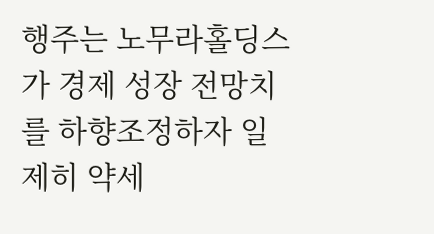행주는 노무라홀딩스가 경제 성장 전망치를 하향조정하자 일제히 약세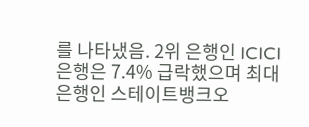를 나타냈음. 2위 은행인 ICICI은행은 7.4% 급락했으며 최대 은행인 스테이트뱅크오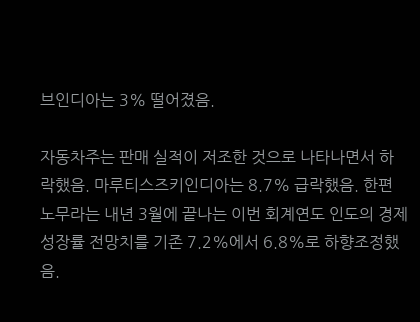브인디아는 3% 떨어졌음.

자동차주는 판매 실적이 저조한 것으로 나타나면서 하락했음. 마루티스즈키인디아는 8.7% 급락했음. 한편 노무라는 내년 3월에 끝나는 이번 회계연도 인도의 경제성장률 전망치를 기존 7.2%에서 6.8%로 하향조정했음.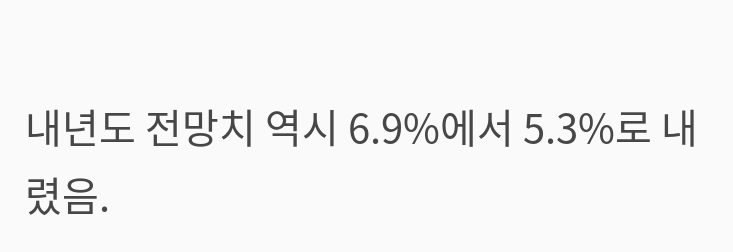내년도 전망치 역시 6.9%에서 5.3%로 내렸음.